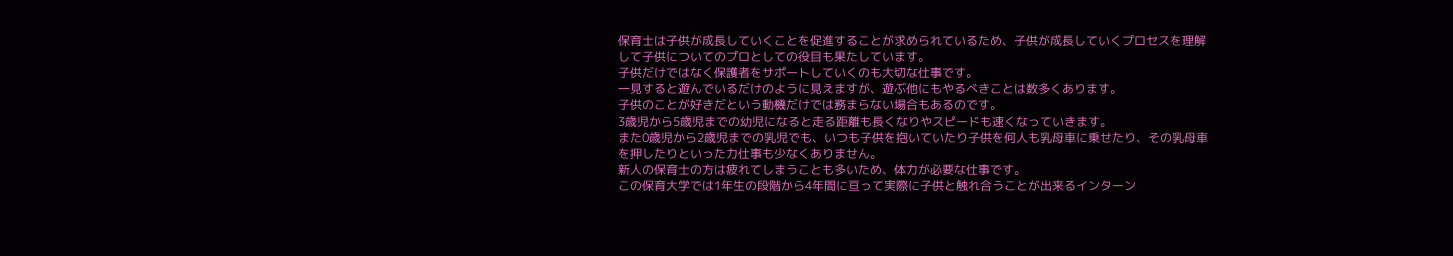保育士は子供が成長していくことを促進することが求められているため、子供が成長していくプロセスを理解して子供についてのプロとしての役目も果たしています。
子供だけではなく保護者をサポートしていくのも大切な仕事です。
一見すると遊んでいるだけのように見えますが、遊ぶ他にもやるべきことは数多くあります。
子供のことが好きだという動機だけでは務まらない場合もあるのです。
3歳児から5歳児までの幼児になると走る距離も長くなりやスピードも速くなっていきます。
また0歳児から2歳児までの乳児でも、いつも子供を抱いていたり子供を何人も乳母車に乗せたり、その乳母車を押したりといった力仕事も少なくありません。
新人の保育士の方は疲れてしまうことも多いため、体力が必要な仕事です。
この保育大学では1年生の段階から4年間に亘って実際に子供と触れ合うことが出来るインターン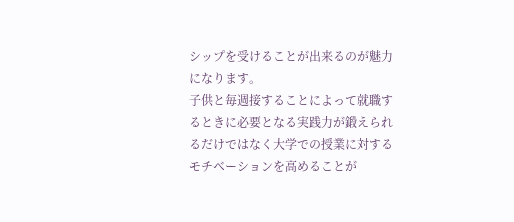シップを受けることが出来るのが魅力になります。
子供と毎週接することによって就職するときに必要となる実践力が鍛えられるだけではなく大学での授業に対するモチベーションを高めることが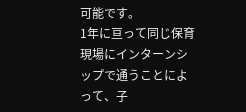可能です。
1年に亘って同じ保育現場にインターンシップで通うことによって、子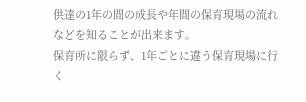供達の1年の間の成長や年間の保育現場の流れなどを知ることが出来ます。
保育所に限らず、1年ごとに違う保育現場に行く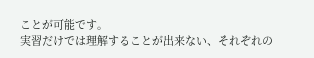ことが可能です。
実習だけでは理解することが出来ない、それぞれの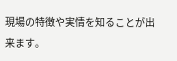現場の特徴や実情を知ることが出来ます。